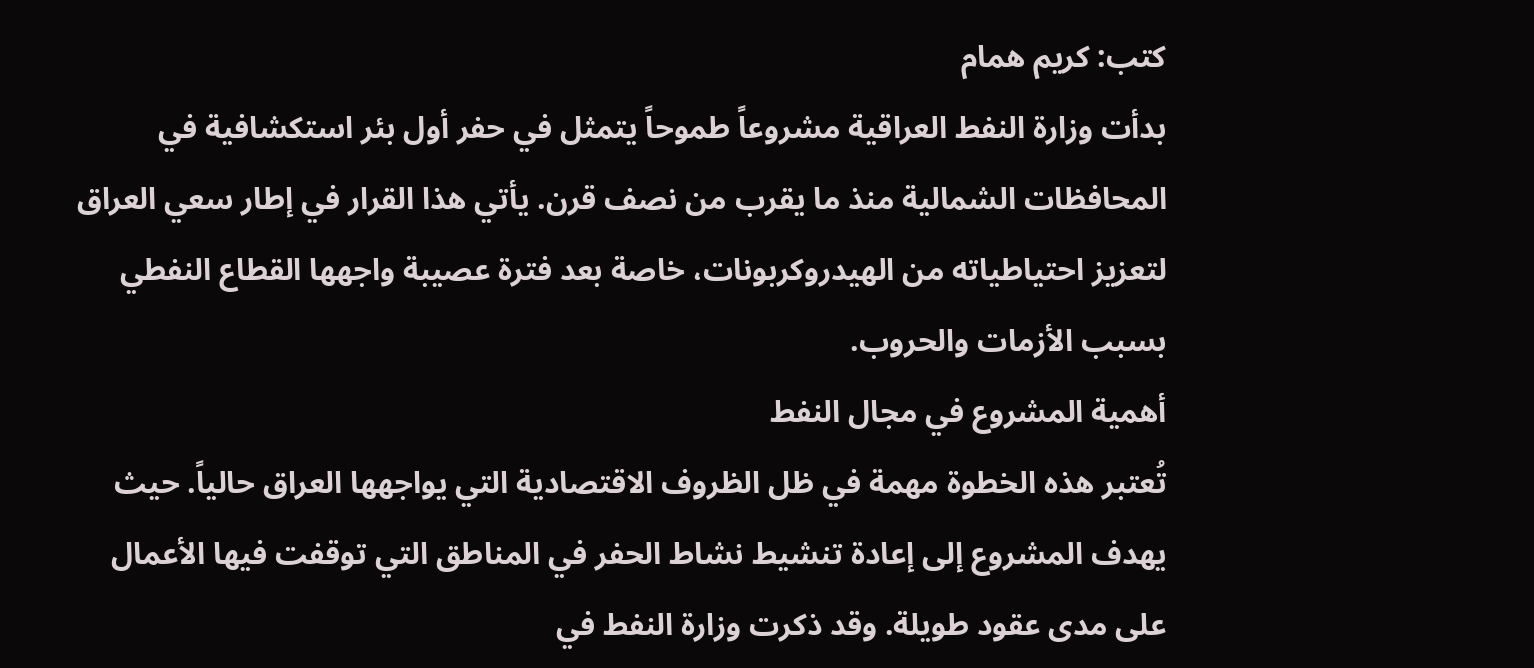كتب: كريم همام
بدأت وزارة النفط العراقية مشروعاً طموحاً يتمثل في حفر أول بئر استكشافية في المحافظات الشمالية منذ ما يقرب من نصف قرن. يأتي هذا القرار في إطار سعي العراق لتعزيز احتياطياته من الهيدروكربونات، خاصة بعد فترة عصيبة واجهها القطاع النفطي بسبب الأزمات والحروب.
أهمية المشروع في مجال النفط
تُعتبر هذه الخطوة مهمة في ظل الظروف الاقتصادية التي يواجهها العراق حالياً. حيث يهدف المشروع إلى إعادة تنشيط نشاط الحفر في المناطق التي توقفت فيها الأعمال على مدى عقود طويلة. وقد ذكرت وزارة النفط في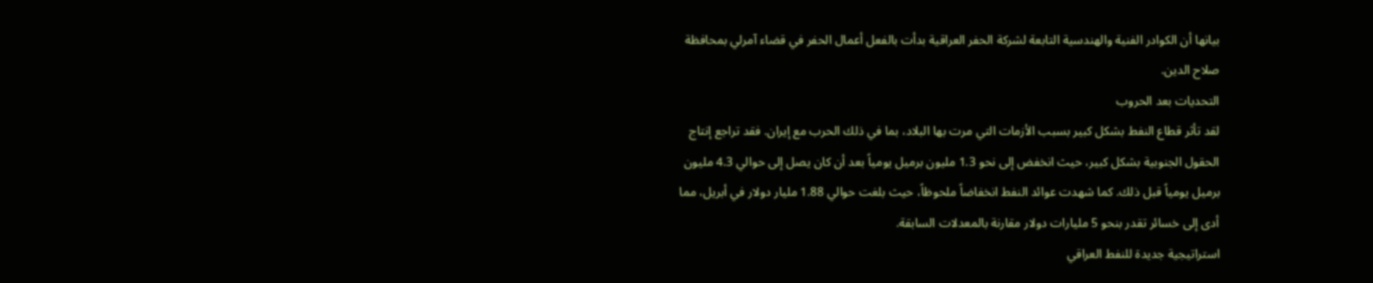بيانها أن الكوادر الفنية والهندسية التابعة لشركة الحفر العراقية بدأت بالفعل أعمال الحفر في قضاء آمرلي بمحافظة صلاح الدين.
التحديات بعد الحروب
لقد تأثر قطاع النفط بشكل كبير بسبب الأزمات التي مرت بها البلاد، بما في ذلك الحرب مع إيران. فقد تراجع إنتاج الحقول الجنوبية بشكل كبير، حيث انخفض إلى نحو 1.3 مليون برميل يومياً بعد أن كان يصل إلى حوالي 4.3 مليون برميل يومياً قبل ذلك. كما شهدت عوائد النفط انخفاضاً ملحوظاً، حيث بلغت حوالي 1.88 مليار دولار في أبريل، مما أدى إلى خسائر تقدر بنحو 5 مليارات دولار مقارنة بالمعدلات السابقة.
استراتيجية جديدة للنفط العراقي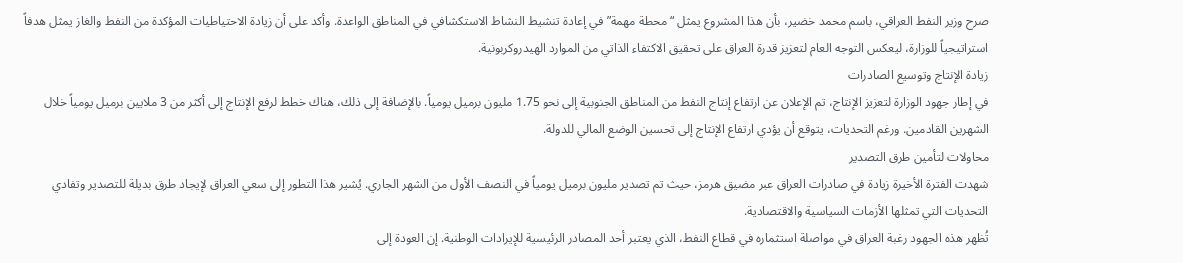صرح وزير النفط العراقي، باسم محمد خضير، بأن هذا المشروع يمثل “محطة مهمة” في إعادة تنشيط النشاط الاستكشافي في المناطق الواعدة. وأكد على أن زيادة الاحتياطيات المؤكدة من النفط والغاز يمثل هدفاً استراتيجياً للوزارة، ليعكس التوجه العام لتعزيز قدرة العراق على تحقيق الاكتفاء الذاتي من الموارد الهيدروكربونية.
زيادة الإنتاج وتوسيع الصادرات
في إطار جهود الوزارة لتعزيز الإنتاج، تم الإعلان عن ارتفاع إنتاج النفط من المناطق الجنوبية إلى نحو 1.75 مليون برميل يومياً. بالإضافة إلى ذلك، هناك خطط لرفع الإنتاج إلى أكثر من 3 ملايين برميل يومياً خلال الشهرين القادمين. ورغم التحديات، يتوقع أن يؤدي ارتفاع الإنتاج إلى تحسين الوضع المالي للدولة.
محاولات لتأمين طرق التصدير
شهدت الفترة الأخيرة زيادة في صادرات العراق عبر مضيق هرمز، حيث تم تصدير مليون برميل يومياً في النصف الأول من الشهر الجاري. يُشير هذا التطور إلى سعي العراق لإيجاد طرق بديلة للتصدير وتفادي التحديات التي تمثلها الأزمات السياسية والاقتصادية.
تُظهر هذه الجهود رغبة العراق في مواصلة استثماره في قطاع النفط، الذي يعتبر أحد المصادر الرئيسية للإيرادات الوطنية. إن العودة إلى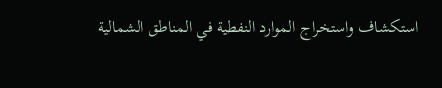استكشاف واستخراج الموارد النفطية في المناطق الشمالية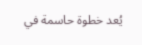يُعد خطوة حاسمة في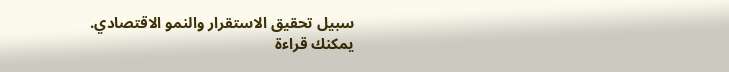سبيل تحقيق الاستقرار والنمو الاقتصادي.
يمكنك قراءة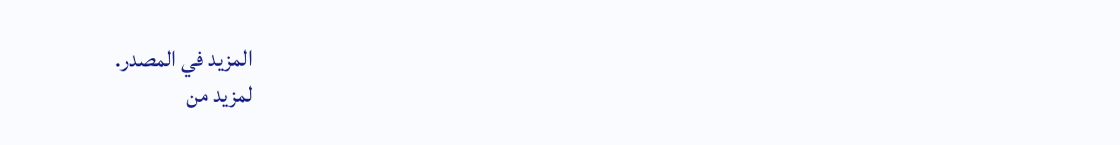المزيد في المصدر.
لمزيد من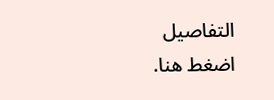التفاصيل اضغط هنا.